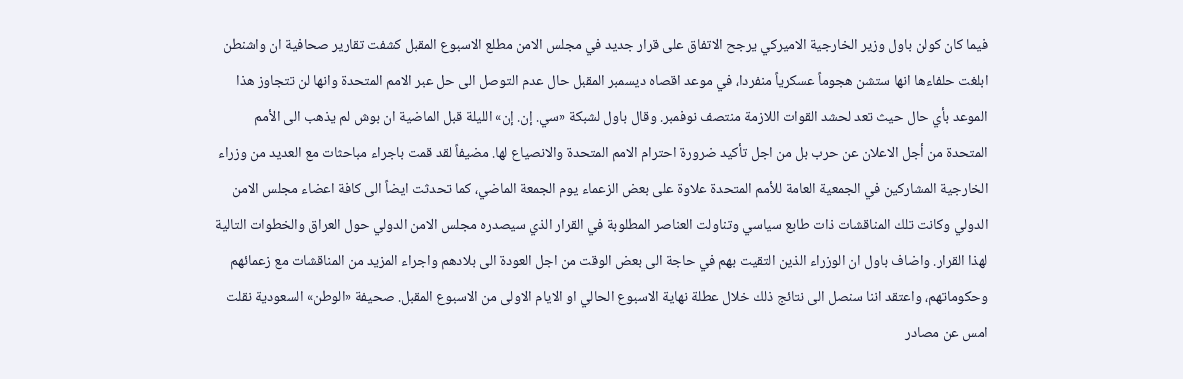فيما كان كولن باول وزير الخارجية الاميركي يرجح الاتفاق على قرار جديد في مجلس الامن مطلع الاسبوع المقبل كشفت تقارير صحافية ان واشنطن ابلغت حلفاءها انها ستشن هجوماً عسكرياً منفردا، في موعد اقصاه ديسمبر المقبل حال عدم التوصل الى حل عبر الامم المتحدة وانها لن تتجاوز هذا الموعد بأي حال حيث تعد لحشد القوات اللازمة منتصف نوفمبر. وقال باول لشبكة «سي. إن. إن» الليلة قبل الماضية ان بوش لم يذهب الى الأمم المتحدة من أجل الاعلان عن حرب بل من اجل تأكيد ضرورة احترام الامم المتحدة والانصياع لها. مضيفاً لقد قمت باجراء مباحثات مع العديد من وزراء الخارجية المشاركين في الجمعية العامة للأمم المتحدة علاوة على بعض الزعماء يوم الجمعة الماضي، كما تحدثت ايضاً الى كافة اعضاء مجلس الامن الدولي وكانت تلك المناقشات ذات طابع سياسي وتناولت العناصر المطلوبة في القرار الذي سيصدره مجلس الامن الدولي حول العراق والخطوات التالية لهذا القرار. واضاف باول ان الوزراء الذين التقيت بهم في حاجة الى بعض الوقت من اجل العودة الى بلادهم واجراء المزيد من المناقشات مع زعمائهم وحكوماتهم، واعتقد اننا سنصل الى نتائج ذلك خلال عطلة نهاية الاسبوع الحالي او الايام الاولى من الاسبوع المقبل. صحيفة «الوطن» السعودية نقلت امس عن مصادر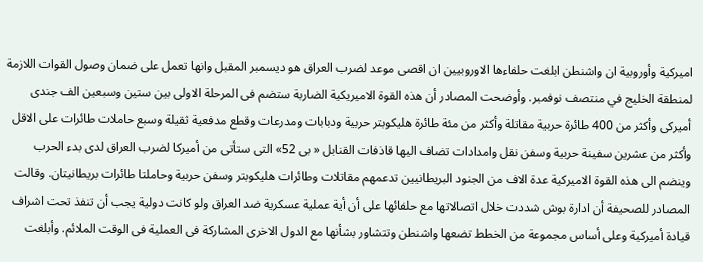اميركية وأوروبية ان واشنطن ابلغت حلفاءها الاوروبيين ان اقصى موعد لضرب العراق هو ديسمبر المقبل وانها تعمل على ضمان وصول القوات اللازمة لمنطقة الخليج في منتصف نوفمبر. وأوضحت المصادر أن هذه القوة الاميريكية الضاربة ستضم فى المرحلة الاولى بين ستين وسبعين الف جندى أميركى وأكثر من 400 طائرة حربية مقاتلة وأكثر من مئة طائرة هليكوبتر حربية ودبابات ومدرعات وقطع مدفعية ثقيلة وسبع حاملات طائرات على الاقل وأكثر من عشرين سفينة حربية وسفن نقل وامدادات تضاف اليها قاذفات القنابل « بى 52» التى ستأتى من أميركا لضرب العراق لدى بدء الحرب وينضم الى هذه القوة الاميركية عدة الاف من الجنود البريطانيين تدعمهم مقاتلات وطائرات هليكوبتر وسفن حربية وحاملتا طائرات بريطانيتان. وقالت المصادر للصحيفة أن ادارة بوش شددت خلال اتصالاتها مع حلفائها على أن أية عملية عسكرية ضد العراق ولو كانت دولية يجب أن تنفذ تحت اشراف قيادة أميركية وعلى أساس مجموعة من الخطط تضعها واشنطن وتتشاور بشأنها مع الدول الاخرى المشاركة فى العملية فى الوقت الملائم. وأبلغت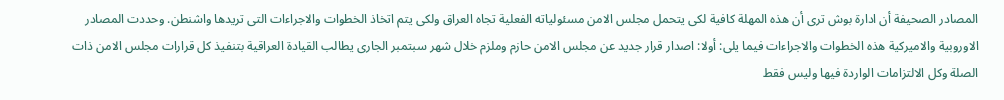المصادر الصحيفة أن ادارة بوش ترى أن هذه المهلة كافية لكى يتحمل مجلس الامن مسئولياته الفعلية تجاه العراق ولكى يتم اتخاذ الخطوات والاجراءات التى تريدها واشنطن. وحددت المصادر الاوروبية والاميركية هذه الخطوات والاجراءات فيما يلى: أولا: اصدار قرار جديد عن مجلس الامن حازم وملزم خلال شهر سبتمبر الجارى يطالب القيادة العراقية بتنفيذ كل قرارات مجلس الامن ذات الصلة وكل الالتزامات الواردة فيها وليس فقط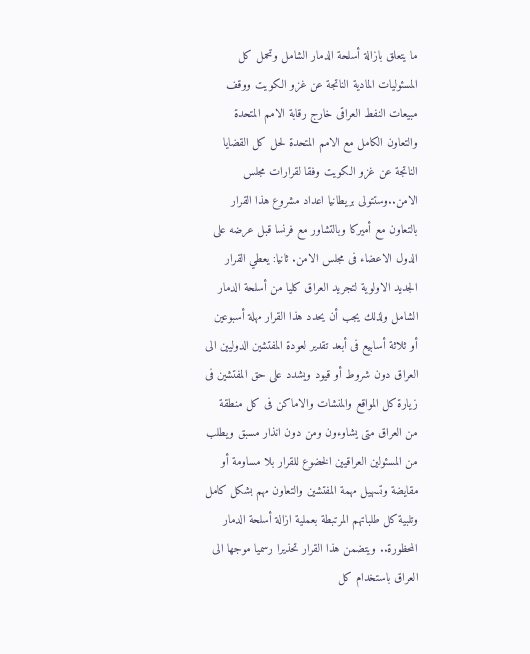ما يتعلق بازالة أسلحة الدمار الشامل وتحمل كل المسئوليات المادية الناتجة عن غزو الكويت ووقف مبيعات النفط العراقى خارج رقابة الامم المتحدة والتعاون الكامل مع الامم المتحدة لحل كل القضايا الناتجة عن غزو الكويت وفقا لقرارات مجلس الامن..وستتولى بريطانيا اعداد مشروع هذا القرار بالتعاون مع أميركا وبالتشاور مع فرنسا قبل عرضه على الدول الاعضاء فى مجلس الامن. ثانيا: يعطي القرار الجديد الاولوية لتجريد العراق كليا من أسلحة الدمار الشامل ولذلك يجب أن يحدد هذا القرار مهلة أسبوعين أو ثلاثة أسابيع فى أبعد تقدير لعودة المفتشين الدوليين الى العراق دون شروط أو قيود ويشدد على حق المفتشين فى زيارة كل المواقع والمنشات والاماكن فى كل منطقة من العراق متى يشاوءون ومن دون انذار مسبق ويطلب من المسئولين العراقيين الخضوع للقرار بلا مساومة أو مقايضة وتسهيل مهمة المفتشين والتعاون مهم بشكل كامل وتلبية كل طلباتهم المرتبطة بعملية ازالة أسلحة الدمار المحظورة.. ويتضمن هذا القرار تحذيرا رسميا موجها الى العراق باستخدام كل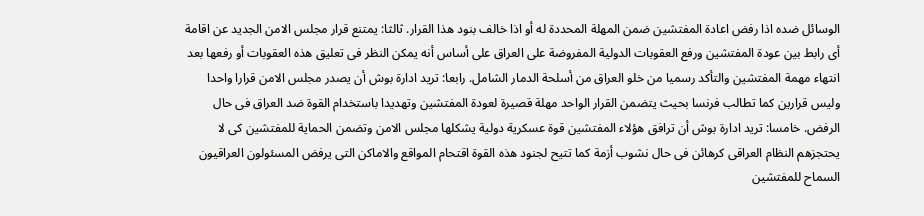الوسائل ضده اذا رفض اعادة المفتشين ضمن المهلة المحددة له أو اذا خالف بنود هذا القرار. ثالثا: يمتنع قرار مجلس الامن الجديد عن اقامة أى رابط بين عودة المفتشين ورفع العقوبات الدولية المفروضة على العراق على أساس أنه يمكن النظر فى تعليق هذه العقوبات أو رفعها بعد انتهاء مهمة المفتشين والتأكد رسميا من خلو العراق من أسلحة الدمار الشامل. رابعا: تريد ادارة بوش أن يصدر مجلس الامن قرارا واحدا وليس قرارين كما تطالب فرنسا بحيث يتضمن القرار الواحد مهلة قصيرة لعودة المفتشين وتهديدا باستخدام القوة ضد العراق فى حال الرفض. خامسا: تريد ادارة بوش أن ترافق هؤلاء المفتشين قوة عسكرية دولية يشكلها مجلس الامن وتضمن الحماية للمفتشين كى لا يحتجزهم النظام العراقى كرهائن فى حال نشوب أزمة كما تتيح لجنود هذه القوة اقتحام المواقع والاماكن التى يرفض المسئولون العراقيون السماح للمفتشين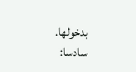بدخولها. سادسا: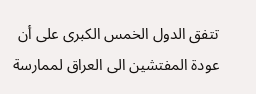تتفق الدول الخمس الكبرى على أن عودة المفتشين الى العراق لممارسة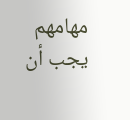مهامهم يجب أن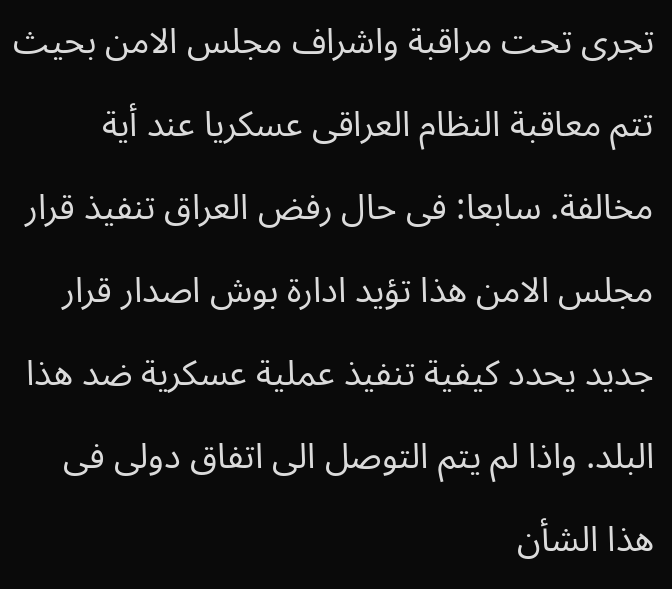تجرى تحت مراقبة واشراف مجلس الامن بحيث تتم معاقبة النظام العراقى عسكريا عند أية مخالفة. سابعا: فى حال رفض العراق تنفيذ قرار مجلس الامن هذا تؤيد ادارة بوش اصدار قرار جديد يحدد كيفية تنفيذ عملية عسكرية ضد هذا البلد. واذا لم يتم التوصل الى اتفاق دولى فى هذا الشأن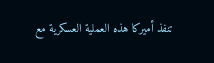تنفذ أميركا هذه العملية العسكرية مع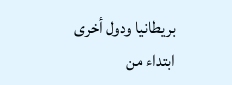بريطانيا ودول أخرى ابتداء من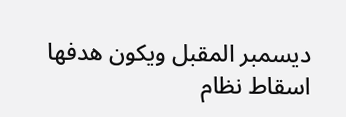ديسمبر المقبل ويكون هدفها اسقاط نظام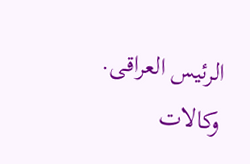الرئيس العراقى. وكالات